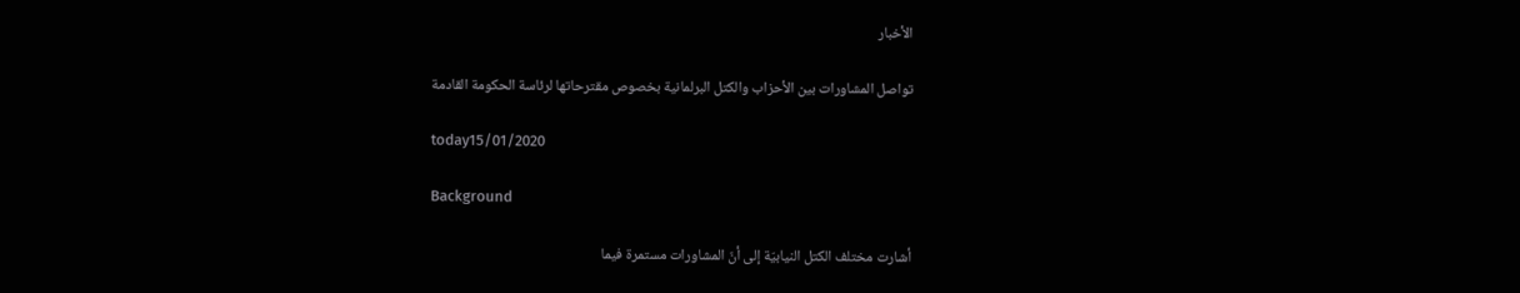الأخبار

تواصل المشاورات بين الأحزاب والكتل البرلمانية بخصوص مقترحاتها لرئاسة الحكومة القادمة

today15/01/2020

Background

أشارت مختلف الكتل النيابيّة إلى أنّ المشاورات مستمرة فيما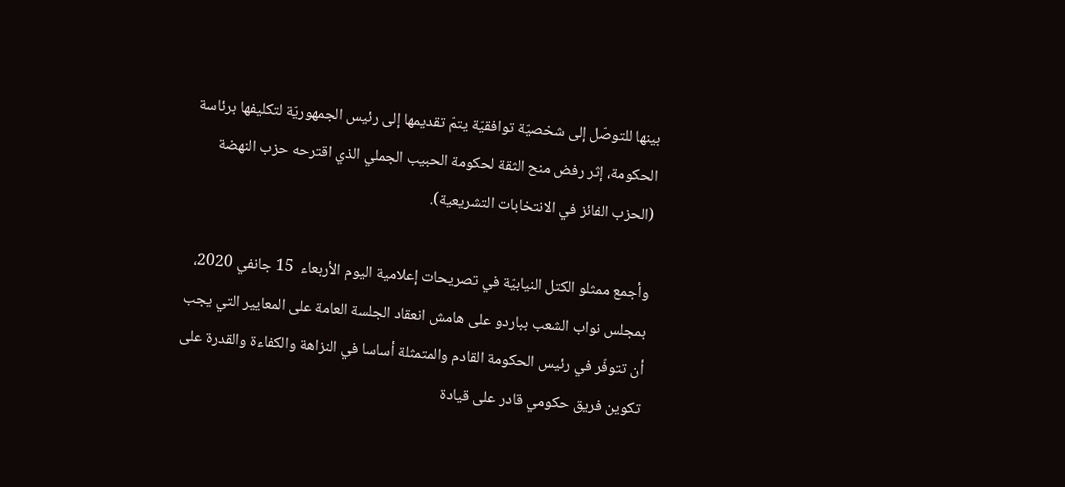بينها للتوصّل إلى شخصيّة توافقيّة يتمّ تقديمها إلى رئيس الجمهوريّة لتكليفها برئاسة الحكومة، إثر رفض منح الثقة لحكومة الحبيب الجملي الذي اقترحه حزب النهضة (الحزب الفائز في الانتخابات التشريعية).

وأجمع ممثلو الكتل النيابيّة في تصريحات إعلامية اليوم الأربعاء  15 جانفي 2020، بمجلس نواب الشعب بباردو على هامش انعقاد الجلسة العامة على المعايير التي يجب أن تتوفّر في رئيس الحكومة القادم والمتمثلة أساسا في النزاهة والكفاءة والقدرة على تكوين فريق حكومي قادر على قيادة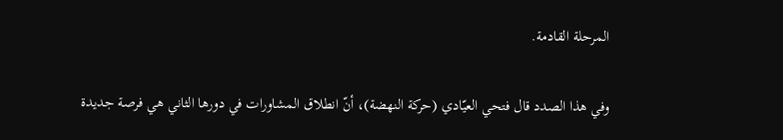المرحلة القادمة.

وفي هذا الصدد قال فتحي العيّادي (حركة النهضة)، أنّ انطلاق المشاورات في دورها الثاني هي فرصة جديدة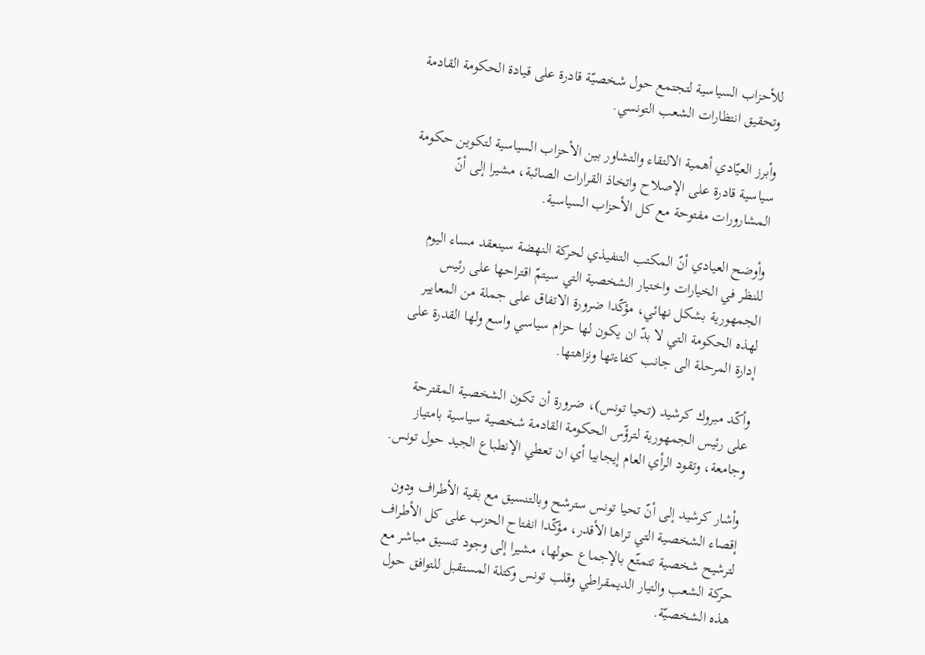للأحزاب السياسية لتجتمع حول شخصيّة قادرة على قيادة الحكومة القادمة وتحقيق انتظارات الشعب التونسي.

وأبرز العيّادي أهمية الالتقاء والتشاور بين الأحزاب السياسية لتكوين حكومة سياسية قادرة على الإصلاح واتخاذ القرارات الصائبة، مشيرا إلى أنّ المشارورات مفتوحة مع كل الأحزاب السياسية.

وأوضح العيادي أنّ المكتب التنفيذي لحركة النهضة سينعقد مساء اليوم للنظر في الخيارات واختيار الشخصية التي سيتمّ اقتراحها على رئيس الجمهورية بشكل نهائي، مؤكّدا ضرورة الاتفاق على جملة من المعايير لهذه الحكومة التي لا بدّ ان يكون لها حزام سياسي واسع ولها القدرة على إدارة المرحلة الى جانب كفاءتها ونزاهتها.

وأكّد مبروك كرشيد (تحيا تونس)، ضرورة أن تكون الشخصية المقترحة على رئيس الجمهورية لترؤّس الحكومة القادمة شخصية سياسية بامتياز وجامعة، وتقود الرأي العام إيجابيا أي ان تعطي الإنطباع الجيد حول تونس.

وأشار كرشيد إلى أنّ تحيا تونس سترشح وبالتنسيق مع بقية الأطراف ودون إقصاء الشخصية التي تراها الأقدر، مؤكّدا انفتاح الحزب على كل الأطراف لترشيح شخصية تتمتّع بالإجماع حولها، مشيرا إلى وجود تنسيق مباشر مع حركة الشعب والتيار الديمقراطي وقلب تونس وكتلة المستقبل للتوافق حول هذه الشخصيّة.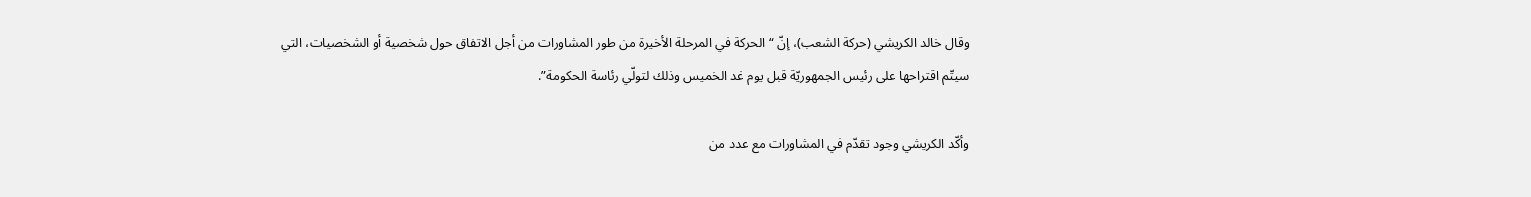وقال خالد الكريشي (حركة الشعب)، إنّ “الحركة في المرحلة الأخيرة من طور المشاورات من أجل الاتفاق حول شخصية أو الشخصيات، التي سيتّم اقتراحها على رئيس الجمهوريّة قبل يوم غد الخميس وذلك لتولّي رئاسة الحكومة”.

وأكّد الكريشي وجود تقدّم في المشاورات مع عدد من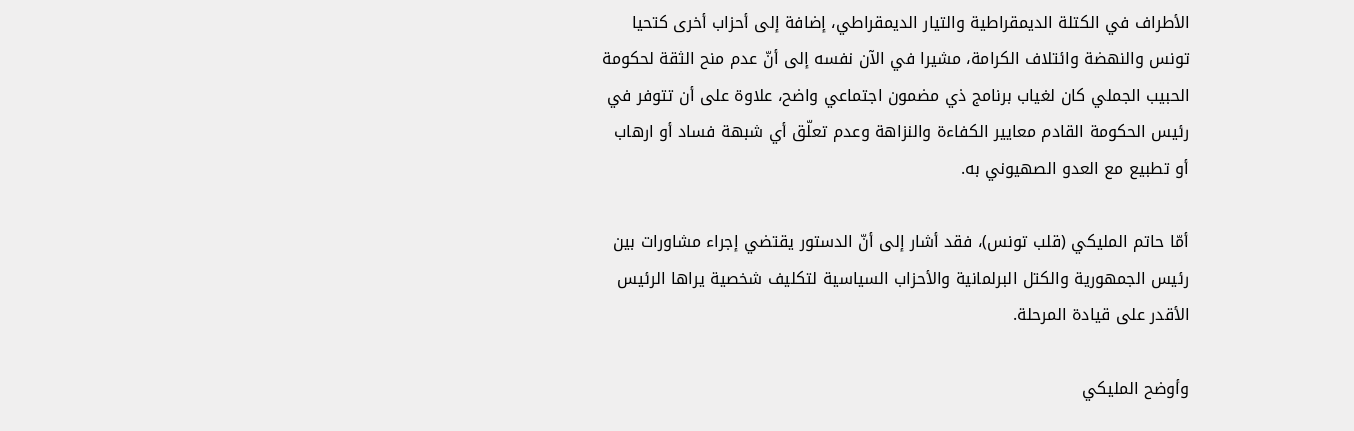الأطراف في الكتلة الديمقراطية والتيار الديمقراطي، إضافة إلى أحزاب أخرى كتحيا تونس والنهضة وائتلاف الكرامة، مشيرا في الآن نفسه إلى أنّ عدم منح الثقة لحكومة الحبيب الجملي كان لغياب برنامج ذي مضمون اجتماعي واضح، علاوة على أن تتوفر في رئيس الحكومة القادم معايير الكفاءة والنزاهة وعدم تعلّق أي شبهة فساد أو ارهاب أو تطبيع مع العدو الصهيوني به.

أمّا حاتم المليكي (قلب تونس)، فقد أشار إلى أنّ الدستور يقتضي إجراء مشاورات بين رئيس الجمهورية والكتل البرلمانية والأحزاب السياسية لتكليف شخصية يراها الرئيس الأقدر على قيادة المرحلة.

وأوضح المليكي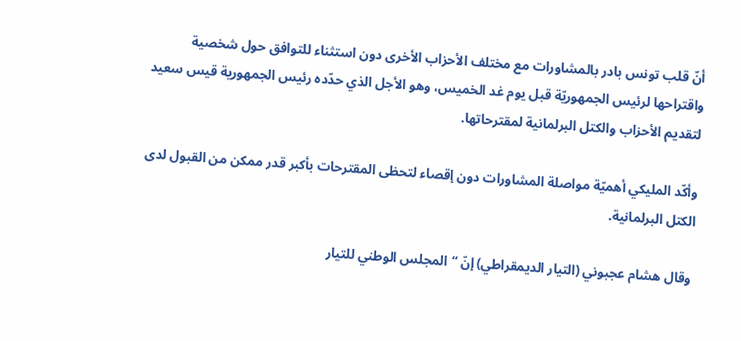أنّ قلب تونس بادر بالمشاورات مع مختلف الأحزاب الأخرى دون استثناء للتوافق حول شخصية واقتراحها لرئيس الجمهوريّة قبل يوم غد الخميس، وهو الأجل الذي حدّده رئيس الجمهورية قيس سعيد لتقديم الأحزاب والكتل البرلمانية لمقترحاتها.

وأكّد المليكي أهميّة مواصلة المشاورات دون إقصاء لتحظى المقترحات بأكبر قدر ممكن من القبول لدى الكتل البرلمانية.

وقال هشام عجبوني (التيار الديمقراطي) إنّ “المجلس الوطني للتيار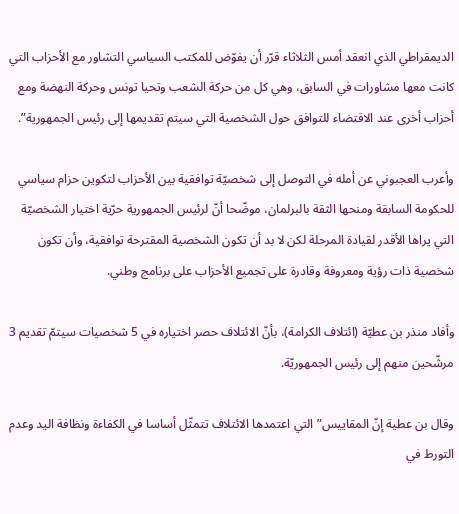الديمقراطي الذي انعقد أمس الثلاثاء قرّر أن يفوّض للمكتب السياسي التشاور مع الأحزاب التي كانت معها مشاورات في السابق، وهي كل من حركة الشعب وتحيا تونس وحركة النهضة ومع أحزاب أخرى عند الاقتضاء للتوافق حول الشخصية التي سيتم تقديمها إلى رئيس الجمهورية”.

وأعرب العجبوني عن أمله في التوصل إلى شخصيّة توافقية بين الأحزاب لتكوين حزام سياسي للحكومة السابقة ومنحها الثقة بالبرلمان، موضّحا أنّ لرئيس الجمهورية حرّية اختيار الشخصيّة التي يراها الأقدر لقيادة المرحلة لكن لا بد أن تكون الشخصية المقترحة توافقية، وأن تكون شخصية ذات رؤية ومعروفة وقادرة على تجميع الأحزاب على برنامج وطني.

وأفاد منذر بن عطيّة (ائتلاف الكرامة)، بأنّ الائتلاف حصر اختياره في 5 شخصيات سيتمّ تقديم 3 مرشّحين منهم إلى رئيس الجمهوريّة.

وقال بن عطية إنّ المقاييس” التي اعتمدها الائتلاف تتمثّل أساسا في الكفاءة ونظافة اليد وعدم التورط في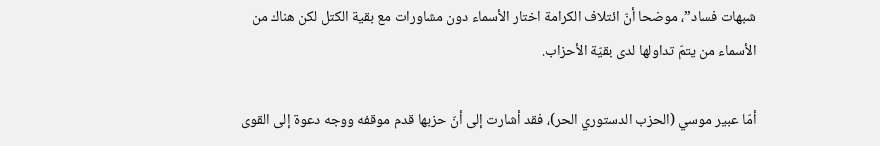شبهات فساد”، موضحا أنّ ائتلاف الكرامة اختار الأسماء دون مشاورات مع بقية الكتل لكن هناك من الأسماء من يتمّ تداولها لدى بقيّة الأحزاب.

أمّا عبير موسي (الحزب الدستوري الحر)، فقد أشارت إلى أنّ حزبها قدم موقفه ووجه دعوة إلى القوى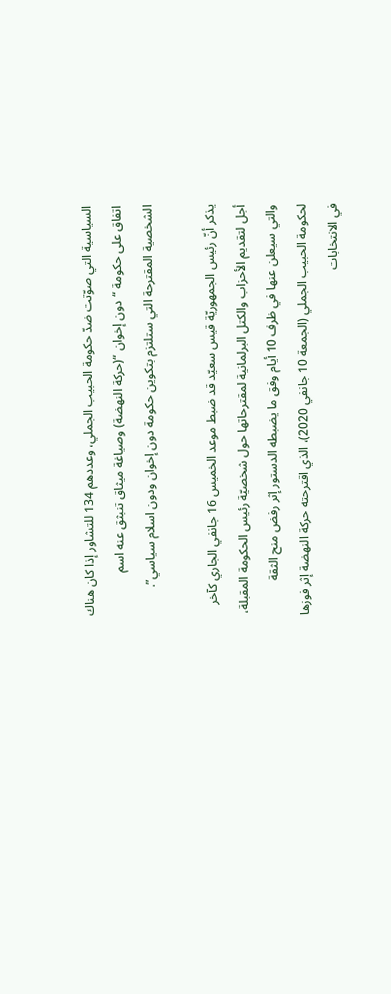السياسية التي صوّتت ضدّ حكومة الحبيب الجملي، وعددهم 134 للتشاور إذا كان هناك اتفاق على حكومة “دون إخوان “(حركة النهضة) وصياغة ميثاق تنبثق عنه اسم الشخصية المقترحة التي ستلتزم بتكوين حكومة دون إخوان ودون اسلام سياسي”.

يذكر أنّ رئيس الجمهوريّة قيس سعيّد قد ضبط موعد الخميس 16 جانفي الجاري كآخر أجل لتقديم الأحزاب والكتل البرلمانية لمقترحاتها حول شخصيّة رئيس الحكومة المقبلة، والتي سيعلن عنها في ظرف 10 أيام وفق ما يضبطه الدستور إثر رفض منح الثقة لحكومة الحبيب الجملي (الجمعة 10 جانفي 2020)، الذي اقترحته حركة النهضة إثر فوزها في الانتخابات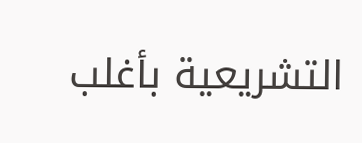التشريعية بأغلب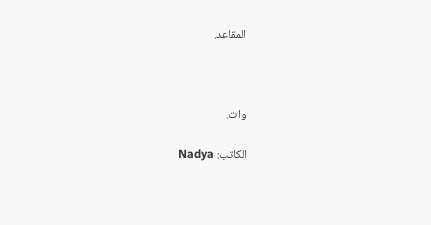المقاعد.



وات.

الكاتب: Nadya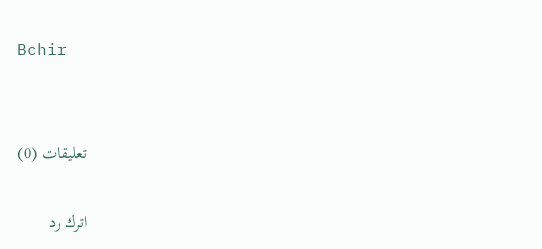Bchir


تعليقات (0)

اترك رد